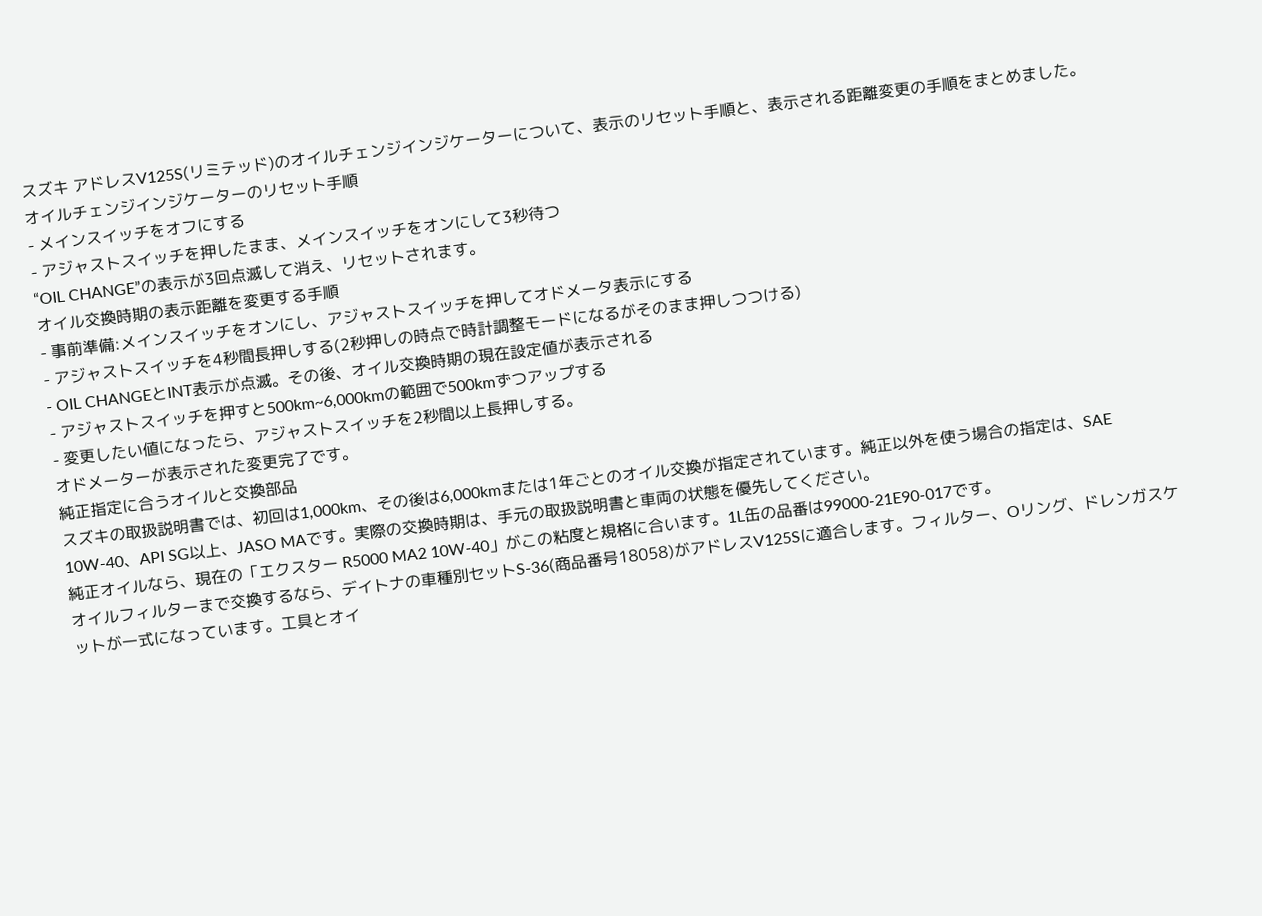スズキ アドレスV125S(リミテッド)のオイルチェンジインジケーターについて、表示のリセット手順と、表示される距離変更の手順をまとめました。
オイルチェンジインジケーターのリセット手順
- メインスイッチをオフにする
- アジャストスイッチを押したまま、メインスイッチをオンにして3秒待つ
“OIL CHANGE”の表示が3回点滅して消え、リセットされます。
オイル交換時期の表示距離を変更する手順
- 事前準備:メインスイッチをオンにし、アジャストスイッチを押してオドメータ表示にする
- アジャストスイッチを4秒間長押しする(2秒押しの時点で時計調整モードになるがそのまま押しつつける)
- OIL CHANGEとINT表示が点滅。その後、オイル交換時期の現在設定値が表示される
- アジャストスイッチを押すと500km~6,000kmの範囲で500kmずつアップする
- 変更したい値になったら、アジャストスイッチを2秒間以上長押しする。
オドメーターが表示された変更完了です。
純正指定に合うオイルと交換部品
スズキの取扱説明書では、初回は1,000km、その後は6,000kmまたは1年ごとのオイル交換が指定されています。純正以外を使う場合の指定は、SAE 10W-40、API SG以上、JASO MAです。実際の交換時期は、手元の取扱説明書と車両の状態を優先してください。
純正オイルなら、現在の「エクスター R5000 MA2 10W-40」がこの粘度と規格に合います。1L缶の品番は99000-21E90-017です。
オイルフィルターまで交換するなら、デイトナの車種別セットS-36(商品番号18058)がアドレスV125Sに適合します。フィルター、Oリング、ドレンガスケットが一式になっています。工具とオイ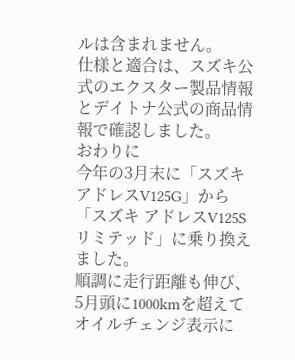ルは含まれません。
仕様と適合は、スズキ公式のエクスター製品情報とデイトナ公式の商品情報で確認しました。
おわりに
今年の3月末に「スズキ アドレスV125G」から「スズキ アドレスV125S リミテッド」に乗り換えました。
順調に走行距離も伸び、5月頭に1000kmを超えてオイルチェンジ表示に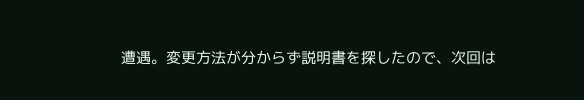遭遇。変更方法が分からず説明書を探したので、次回は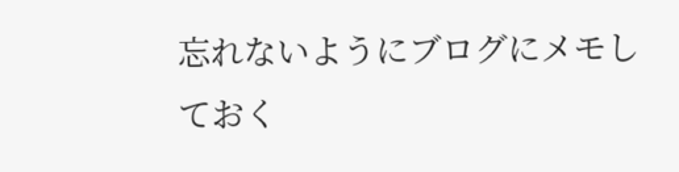忘れないようにブログにメモしておく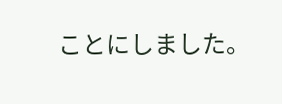ことにしました。